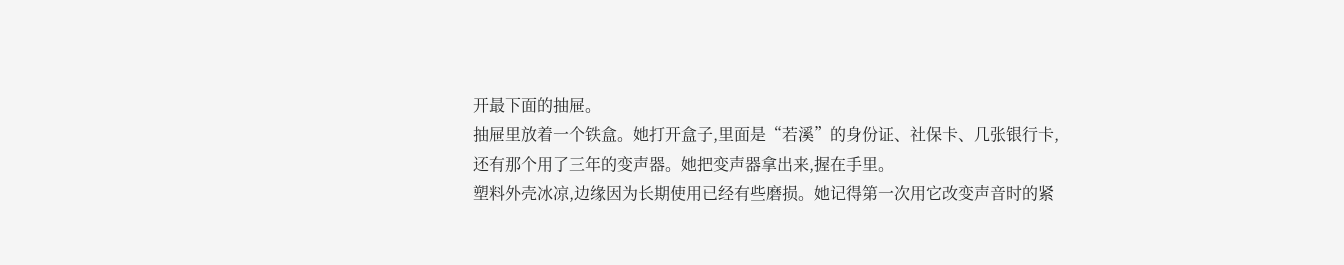开最下面的抽屉。
抽屉里放着一个铁盒。她打开盒子,里面是“若溪”的身份证、社保卡、几张银行卡,还有那个用了三年的变声器。她把变声器拿出来,握在手里。
塑料外壳冰凉,边缘因为长期使用已经有些磨损。她记得第一次用它改变声音时的紧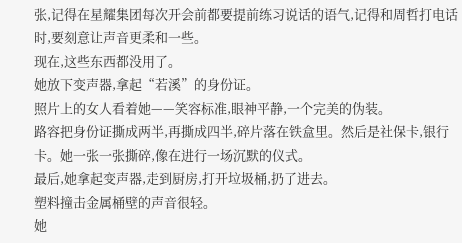张,记得在星耀集团每次开会前都要提前练习说话的语气,记得和周哲打电话时,要刻意让声音更柔和一些。
现在,这些东西都没用了。
她放下变声器,拿起“若溪”的身份证。
照片上的女人看着她——笑容标准,眼神平静,一个完美的伪装。
路容把身份证撕成两半,再撕成四半,碎片落在铁盒里。然后是社保卡,银行卡。她一张一张撕碎,像在进行一场沉默的仪式。
最后,她拿起变声器,走到厨房,打开垃圾桶,扔了进去。
塑料撞击金属桶壁的声音很轻。
她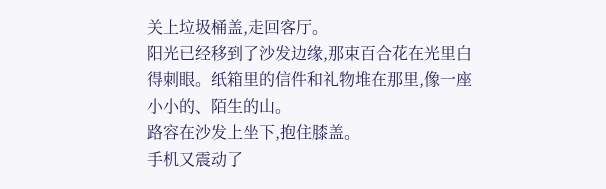关上垃圾桶盖,走回客厅。
阳光已经移到了沙发边缘,那束百合花在光里白得刺眼。纸箱里的信件和礼物堆在那里,像一座小小的、陌生的山。
路容在沙发上坐下,抱住膝盖。
手机又震动了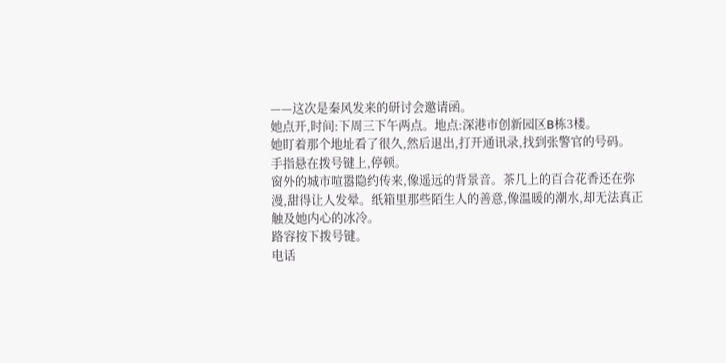——这次是秦风发来的研讨会邀请函。
她点开,时间:下周三下午两点。地点:深港市创新园区B栋3楼。
她盯着那个地址看了很久,然后退出,打开通讯录,找到张警官的号码。
手指悬在拨号键上,停顿。
窗外的城市喧嚣隐约传来,像遥远的背景音。茶几上的百合花香还在弥漫,甜得让人发晕。纸箱里那些陌生人的善意,像温暖的潮水,却无法真正触及她内心的冰冷。
路容按下拨号键。
电话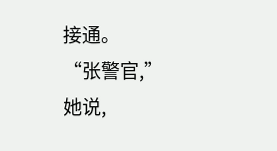接通。
“张警官,”她说,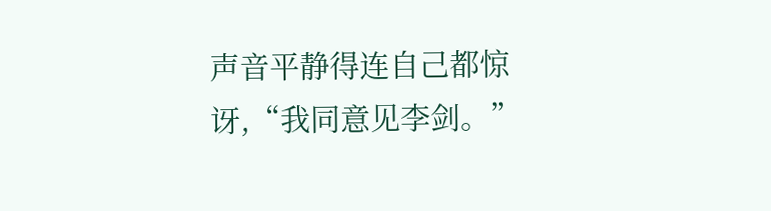声音平静得连自己都惊讶,“我同意见李剑。”